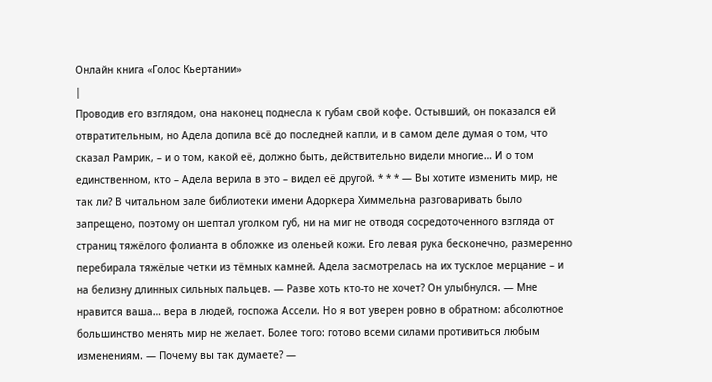Онлайн книга «Голос Кьертании»
|
Проводив его взглядом, она наконец поднесла к губам свой кофе. Остывший, он показался ей отвратительным, но Адела допила всё до последней капли, и в самом деле думая о том, что сказал Рамрик, – и о том, какой её, должно быть, действительно видели многие… И о том единственном, кто – Адела верила в это – видел её другой. * * * — Вы хотите изменить мир, не так ли? В читальном зале библиотеки имени Адоркера Химмельна разговаривать было запрещено, поэтому он шептал уголком губ, ни на миг не отводя сосредоточенного взгляда от страниц тяжёлого фолианта в обложке из оленьей кожи. Его левая рука бесконечно, размеренно перебирала тяжёлые четки из тёмных камней. Адела засмотрелась на их тусклое мерцание – и на белизну длинных сильных пальцев. — Разве хоть кто-то не хочет? Он улыбнулся. — Мне нравится ваша… вера в людей, госпожа Ассели. Но я вот уверен ровно в обратном: абсолютное большинство менять мир не желает. Более того: готово всеми силами противиться любым изменениям. — Почему вы так думаете? —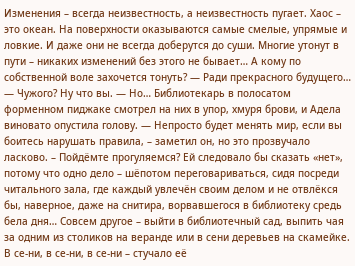Изменения – всегда неизвестность, а неизвестность пугает. Хаос – это океан. На поверхности оказываются самые смелые, упрямые и ловкие. И даже они не всегда доберутся до суши. Многие утонут в пути – никаких изменений без этого не бывает… А кому по собственной воле захочется тонуть? — Ради прекрасного будущего… — Чужого? Ну что вы. — Но… Библиотекарь в полосатом форменном пиджаке смотрел на них в упор, хмуря брови, и Адела виновато опустила голову. — Непросто будет менять мир, если вы боитесь нарушать правила, – заметил он, но это прозвучало ласково. – Пойдёмте прогуляемся? Ей следовало бы сказать «нет», потому что одно дело – шёпотом переговариваться, сидя посреди читального зала, где каждый увлечён своим делом и не отвлёкся бы, наверное, даже на снитира, ворвавшегося в библиотеку средь бела дня… Совсем другое – выйти в библиотечный сад, выпить чая за одним из столиков на веранде или в сени деревьев на скамейке. В се-ни, в се-ни, в се-ни – стучало её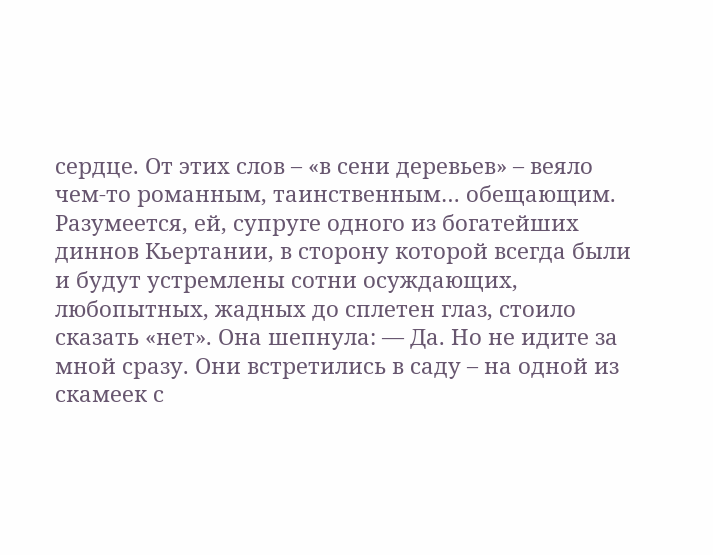сердце. От этих слов – «в сени деревьев» – веяло чем-то романным, таинственным… обещающим. Разумеется, ей, супруге одного из богатейших диннов Кьертании, в сторону которой всегда были и будут устремлены сотни осуждающих, любопытных, жадных до сплетен глаз, стоило сказать «нет». Она шепнула: — Да. Но не идите за мной сразу. Они встретились в саду – на одной из скамеек с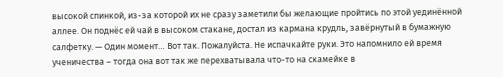высокой спинкой, из-за которой их не сразу заметили бы желающие пройтись по этой уединённой аллее. Он поднёс ей чай в высоком стакане, достал из кармана крудль, завёрнутый в бумажную салфетку. — Один момент… Вот так. Пожалуйста. Не испачкайте руки. Это напомнило ей время ученичества – тогда она вот так же перехватывала что-то на скамейке в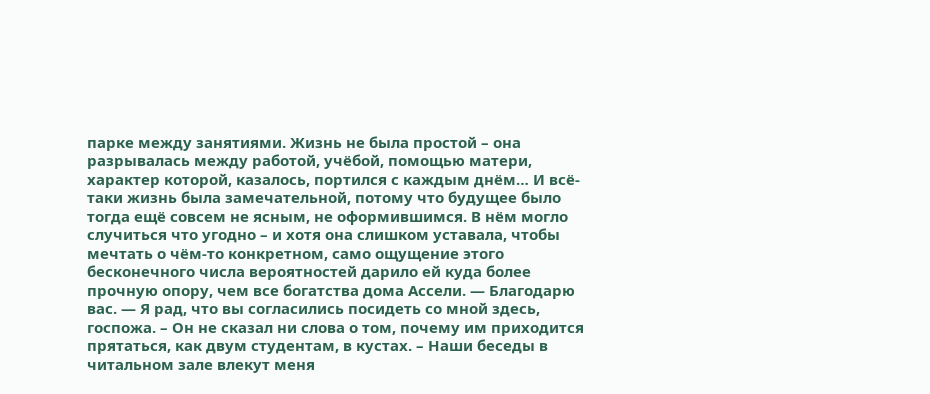парке между занятиями. Жизнь не была простой – она разрывалась между работой, учёбой, помощью матери, характер которой, казалось, портился с каждым днём… И всё-таки жизнь была замечательной, потому что будущее было тогда ещё совсем не ясным, не оформившимся. В нём могло случиться что угодно – и хотя она слишком уставала, чтобы мечтать о чём-то конкретном, само ощущение этого бесконечного числа вероятностей дарило ей куда более прочную опору, чем все богатства дома Ассели. — Благодарю вас. — Я рад, что вы согласились посидеть со мной здесь, госпожа. – Он не сказал ни слова о том, почему им приходится прятаться, как двум студентам, в кустах. – Наши беседы в читальном зале влекут меня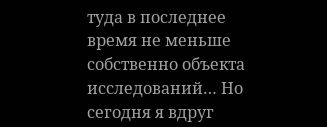туда в последнее время не меньше собственно объекта исследований… Но сегодня я вдруг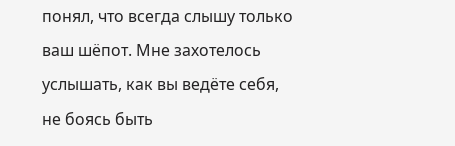понял, что всегда слышу только ваш шёпот. Мне захотелось услышать, как вы ведёте себя, не боясь быть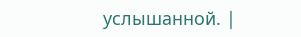услышанной. |